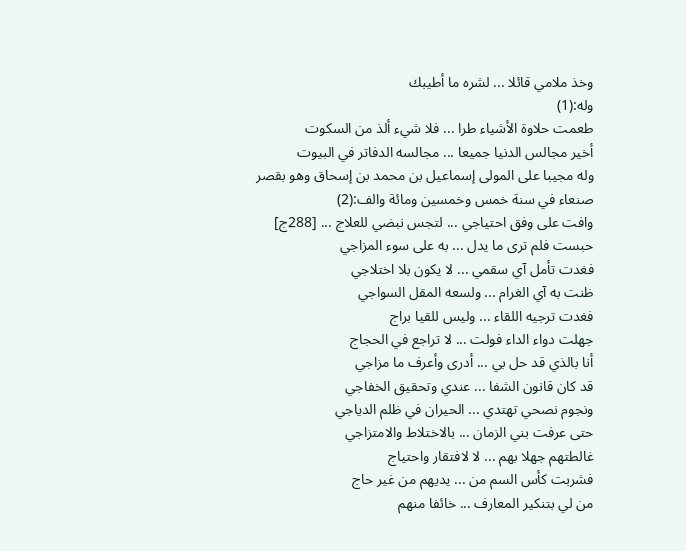وخذ ملامي قائلا ... لشره ما أطيبك
وله:(1)
طعمت حلاوة الأشياء طرا ... فلا شيء ألذ من السكوت
أخير مجالس الدنيا جميعا ... مجالسه الدفاتر في البيوت
وله مجيبا على المولى إسماعيل بن محمد بن إسحاق وهو بقصر صنعاء في سنة خمس وخمسين ومائة والف:(2)
وافت على وفق احتياجي ... لتجس نبضي للعلاج ... [288ج]
حبست فلم ترى ما يدل ... به على سوء المزاجي
فغدت تأمل آي سقمي ... لا يكون بلا اختلاجي
ظنت به آي الغرام ... ولسعه المقل السواجي
فغدت ترجيه اللقاء ... وليس للقيا براج
جهلت دواء الداء فولت ... لا تراجع في الحجاج
أنا بالذي قد حل بي ... أدرى وأعرف ما مزاجي
قد كان قانون الشفا ... عندي وتحقيق الخفاجي
ونجوم نصحي تهتدي ... الحيران في ظلم الدياجي
حتى عرفت بني الزمان ... بالاختلاط والامتزاجي
غالطتهم جهلا بهم ... لا لافتقار واحتياج
فشربت كأس السم من ... يديهم من غير حاج
من لي بتنكير المعارف ... خائفا منهم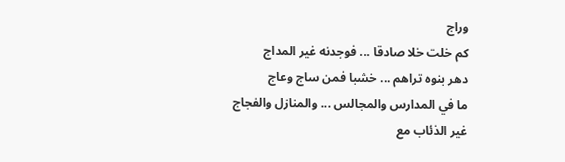وراج
كم خلت خلا صادقا ... فوجدنه غير المداج
دهر بنوه تراهم ... خشبا فمن ساج وعاج
ما في المدارس والمجالس ... والمنازل والفجاج
غير الذئاب مع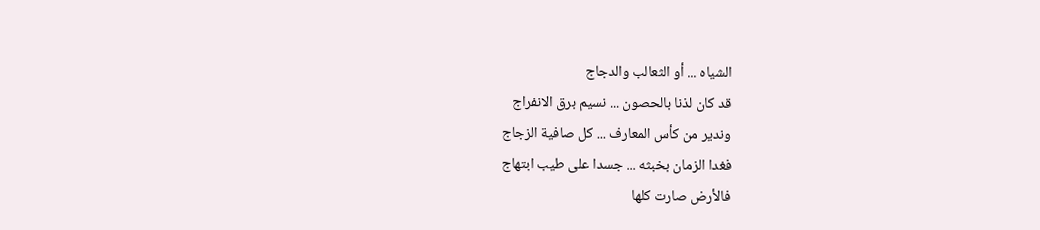الشياه ... أو الثعالب والدجاج
قد كان لذنا بالحصون ... نسيم برق الانفراج
وندير من كأس المعارف ... كل صافية الزجاج
فغدا الزمان بخبثه ... جسدا على طيب ابتهاج
فالأرض صارت كلها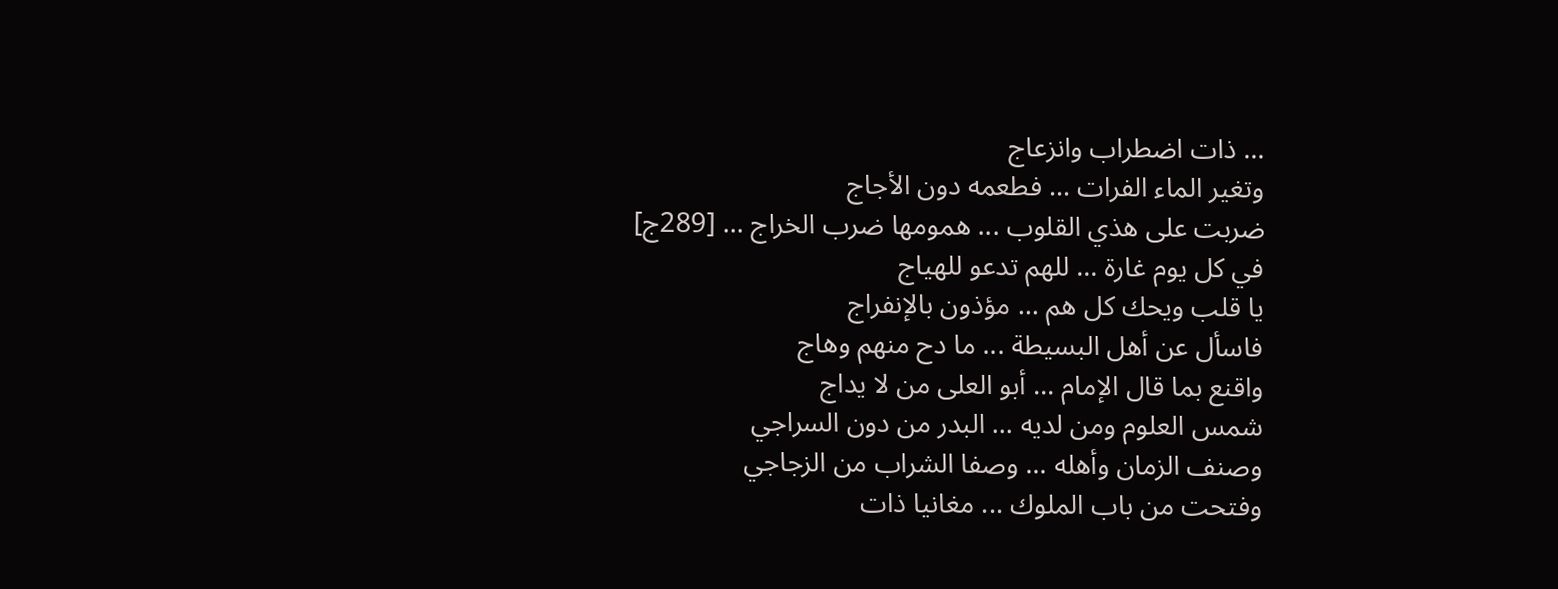... ذات اضطراب وانزعاج
وتغير الماء الفرات ... فطعمه دون الأجاج
ضربت على هذي القلوب ... همومها ضرب الخراج ... [289ج]
في كل يوم غارة ... للهم تدعو للهياج
يا قلب ويحك كل هم ... مؤذون بالإنفراج
فاسأل عن أهل البسيطة ... ما دح منهم وهاج
واقنع بما قال الإمام ... أبو العلى من لا يداج
شمس العلوم ومن لديه ... البدر من دون السراجي
وصنف الزمان وأهله ... وصفا الشراب من الزجاجي
وفتحت من باب الملوك ... مغانيا ذات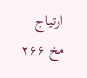ارتياج
مخ ۲۶۶